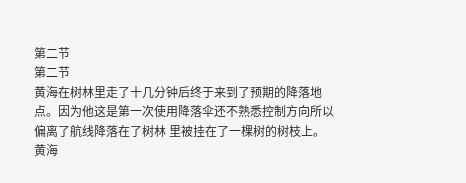第二节
第二节
黄海在树林里走了十几分钟后终于来到了预期的降落地点。因为他这是第一次使用降落伞还不熟悉控制方向所以偏离了航线降落在了树林 里被挂在了一棵树的树枝上。
黄海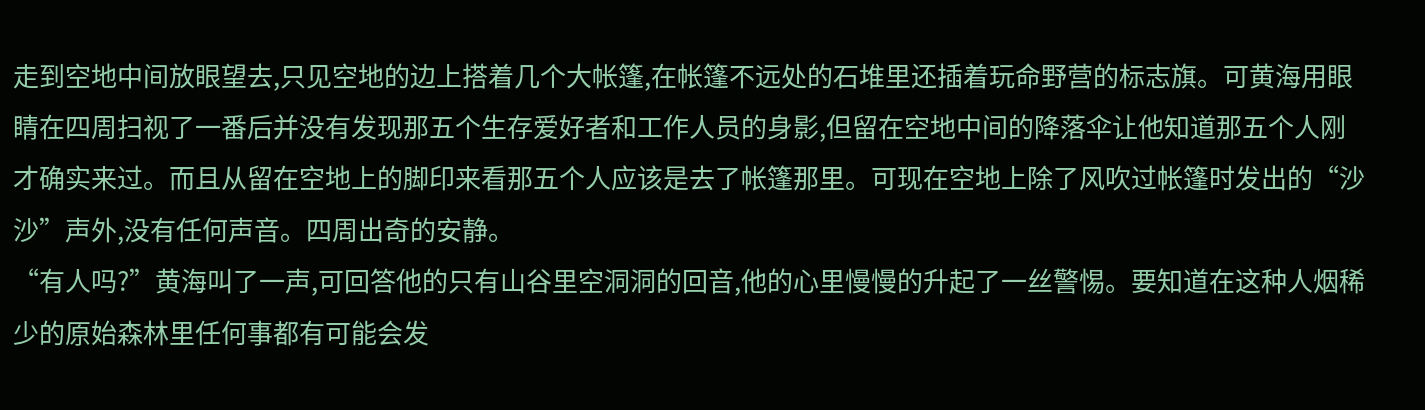走到空地中间放眼望去,只见空地的边上搭着几个大帐篷,在帐篷不远处的石堆里还插着玩命野营的标志旗。可黄海用眼睛在四周扫视了一番后并没有发现那五个生存爱好者和工作人员的身影,但留在空地中间的降落伞让他知道那五个人刚才确实来过。而且从留在空地上的脚印来看那五个人应该是去了帐篷那里。可现在空地上除了风吹过帐篷时发出的“沙沙”声外,没有任何声音。四周出奇的安静。
“有人吗?”黄海叫了一声,可回答他的只有山谷里空洞洞的回音,他的心里慢慢的升起了一丝警惕。要知道在这种人烟稀少的原始森林里任何事都有可能会发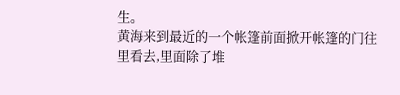生。
黄海来到最近的一个帐篷前面掀开帐篷的门往里看去,里面除了堆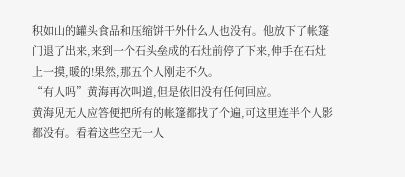积如山的罐头食品和压缩饼干外什么人也没有。他放下了帐篷门退了出来,来到一个石头垒成的石灶前停了下来,伸手在石灶上一摸,暖的!果然,那五个人刚走不久。
“有人吗”黄海再次叫道,但是依旧没有任何回应。
黄海见无人应答便把所有的帐篷都找了个遍,可这里连半个人影都没有。看着这些空无一人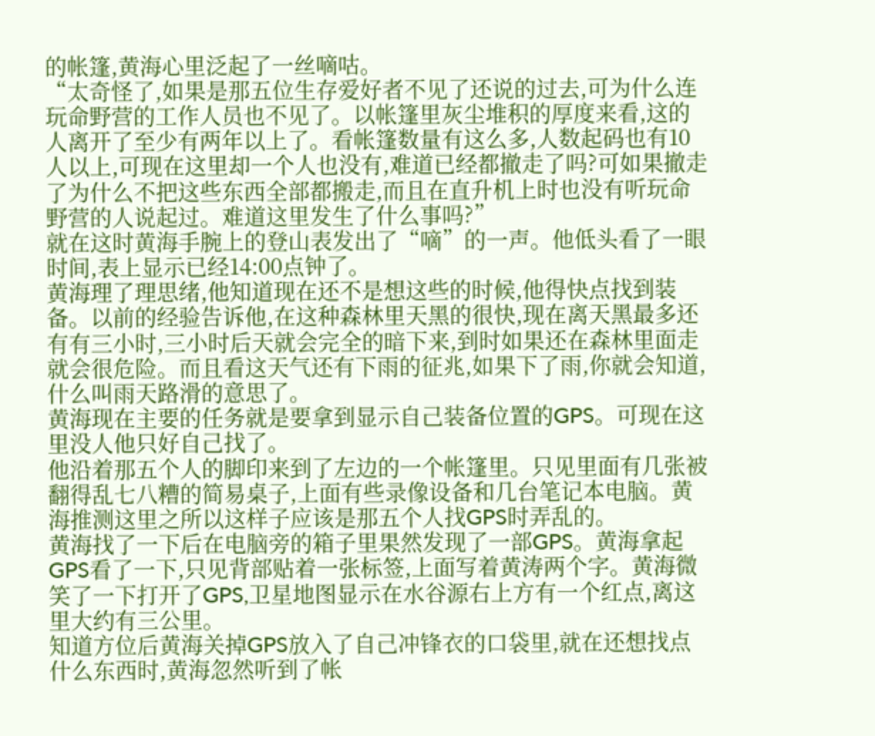的帐篷,黄海心里泛起了一丝嘀咕。
“太奇怪了,如果是那五位生存爱好者不见了还说的过去,可为什么连玩命野营的工作人员也不见了。以帐篷里灰尘堆积的厚度来看,这的人离开了至少有两年以上了。看帐篷数量有这么多,人数起码也有10人以上,可现在这里却一个人也没有,难道已经都撤走了吗?可如果撤走了为什么不把这些东西全部都搬走,而且在直升机上时也没有听玩命野营的人说起过。难道这里发生了什么事吗?”
就在这时黄海手腕上的登山表发出了“嘀”的一声。他低头看了一眼时间,表上显示已经14:00点钟了。
黄海理了理思绪,他知道现在还不是想这些的时候,他得快点找到装备。以前的经验告诉他,在这种森林里天黑的很快,现在离天黑最多还有有三小时,三小时后天就会完全的暗下来,到时如果还在森林里面走就会很危险。而且看这天气还有下雨的征兆,如果下了雨,你就会知道,什么叫雨天路滑的意思了。
黄海现在主要的任务就是要拿到显示自己装备位置的GPS。可现在这里没人他只好自己找了。
他沿着那五个人的脚印来到了左边的一个帐篷里。只见里面有几张被翻得乱七八糟的简易桌子,上面有些录像设备和几台笔记本电脑。黄海推测这里之所以这样子应该是那五个人找GPS时弄乱的。
黄海找了一下后在电脑旁的箱子里果然发现了一部GPS。黄海拿起GPS看了一下,只见背部贴着一张标签,上面写着黄涛两个字。黄海微笑了一下打开了GPS,卫星地图显示在水谷源右上方有一个红点,离这里大约有三公里。
知道方位后黄海关掉GPS放入了自己冲锋衣的口袋里,就在还想找点什么东西时,黄海忽然听到了帐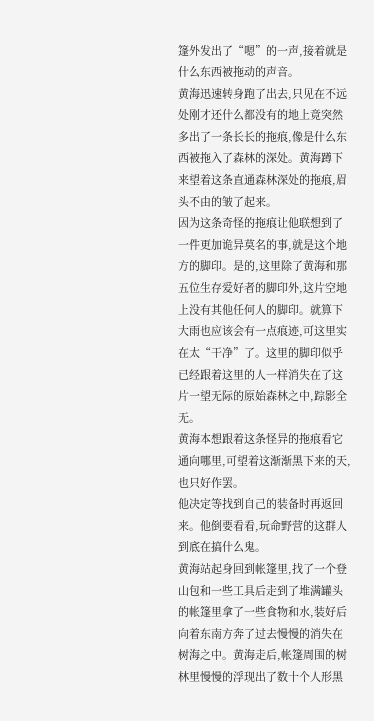篷外发出了“嗯”的一声,接着就是什么东西被拖动的声音。
黄海迅速转身跑了出去,只见在不远处刚才还什么都没有的地上竟突然多出了一条长长的拖痕,像是什么东西被拖入了森林的深处。黄海蹲下来望着这条直通森林深处的拖痕,眉头不由的皱了起来。
因为这条奇怪的拖痕让他联想到了一件更加诡异莫名的事,就是这个地方的脚印。是的,这里除了黄海和那五位生存爱好者的脚印外,这片空地上没有其他任何人的脚印。就算下大雨也应该会有一点痕迹,可这里实在太“干净”了。这里的脚印似乎已经跟着这里的人一样消失在了这片一望无际的原始森林之中,踪影全无。
黄海本想跟着这条怪异的拖痕看它通向哪里,可望着这渐渐黑下来的天,也只好作罢。
他决定等找到自己的装备时再返回来。他倒要看看,玩命野营的这群人到底在搞什么鬼。
黄海站起身回到帐篷里,找了一个登山包和一些工具后走到了堆满罐头的帐篷里拿了一些食物和水,装好后向着东南方奔了过去慢慢的消失在树海之中。黄海走后,帐篷周围的树林里慢慢的浮现出了数十个人形黑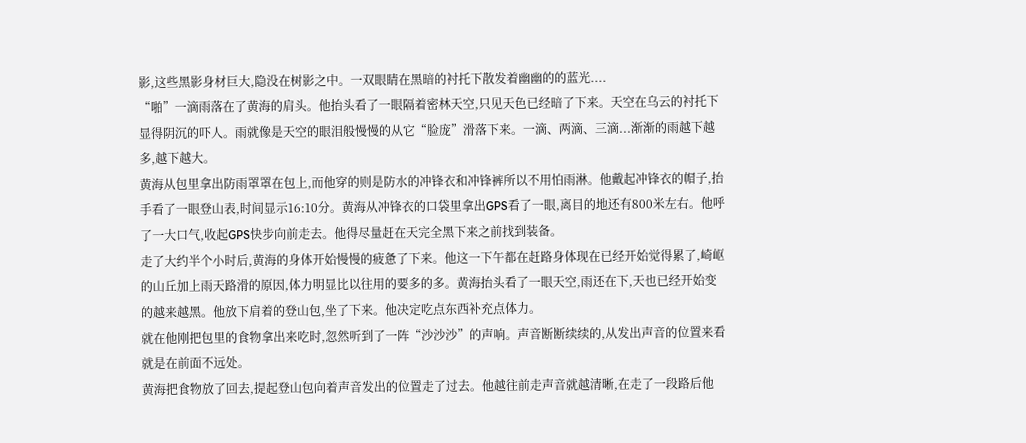影,这些黑影身材巨大,隐没在树影之中。一双眼睛在黑暗的衬托下散发着幽幽的的蓝光....
“啪”一滴雨落在了黄海的肩头。他抬头看了一眼隔着密林天空,只见天色已经暗了下来。天空在乌云的衬托下显得阴沉的吓人。雨就像是天空的眼泪般慢慢的从它“脸庞”滑落下来。一滴、两滴、三滴...渐渐的雨越下越多,越下越大。
黄海从包里拿出防雨罩罩在包上,而他穿的则是防水的冲锋衣和冲锋裤所以不用怕雨淋。他戴起冲锋衣的帽子,抬手看了一眼登山表,时间显示16:10分。黄海从冲锋衣的口袋里拿出GPS看了一眼,离目的地还有800米左右。他呼了一大口气,收起GPS快步向前走去。他得尽量赶在天完全黑下来之前找到装备。
走了大约半个小时后,黄海的身体开始慢慢的疲惫了下来。他这一下午都在赶路身体现在已经开始觉得累了,崎岖的山丘加上雨天路滑的原因,体力明显比以往用的要多的多。黄海抬头看了一眼天空,雨还在下,天也已经开始变的越来越黑。他放下肩着的登山包,坐了下来。他决定吃点东西补充点体力。
就在他刚把包里的食物拿出来吃时,忽然听到了一阵“沙沙沙”的声响。声音断断续续的,从发出声音的位置来看就是在前面不远处。
黄海把食物放了回去,提起登山包向着声音发出的位置走了过去。他越往前走声音就越清晰,在走了一段路后他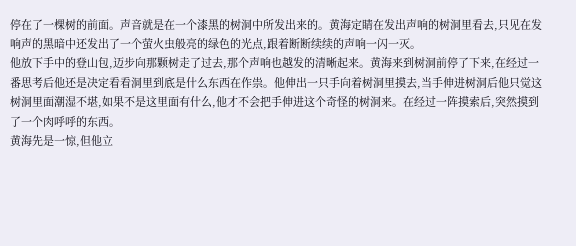停在了一棵树的前面。声音就是在一个漆黑的树洞中所发出来的。黄海定睛在发出声响的树洞里看去,只见在发响声的黑暗中还发出了一个萤火虫般亮的绿色的光点,跟着断断续续的声响一闪一灭。
他放下手中的登山包,迈步向那颗树走了过去,那个声响也越发的清晰起来。黄海来到树洞前停了下来,在经过一番思考后他还是决定看看洞里到底是什么东西在作祟。他伸出一只手向着树洞里摸去,当手伸进树洞后他只觉这树洞里面潮湿不堪,如果不是这里面有什么,他才不会把手伸进这个奇怪的树洞来。在经过一阵摸索后,突然摸到了一个肉呼呼的东西。
黄海先是一惊,但他立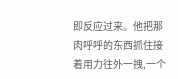即反应过来。他把那肉呼呼的东西抓住接着用力往外一拽,一个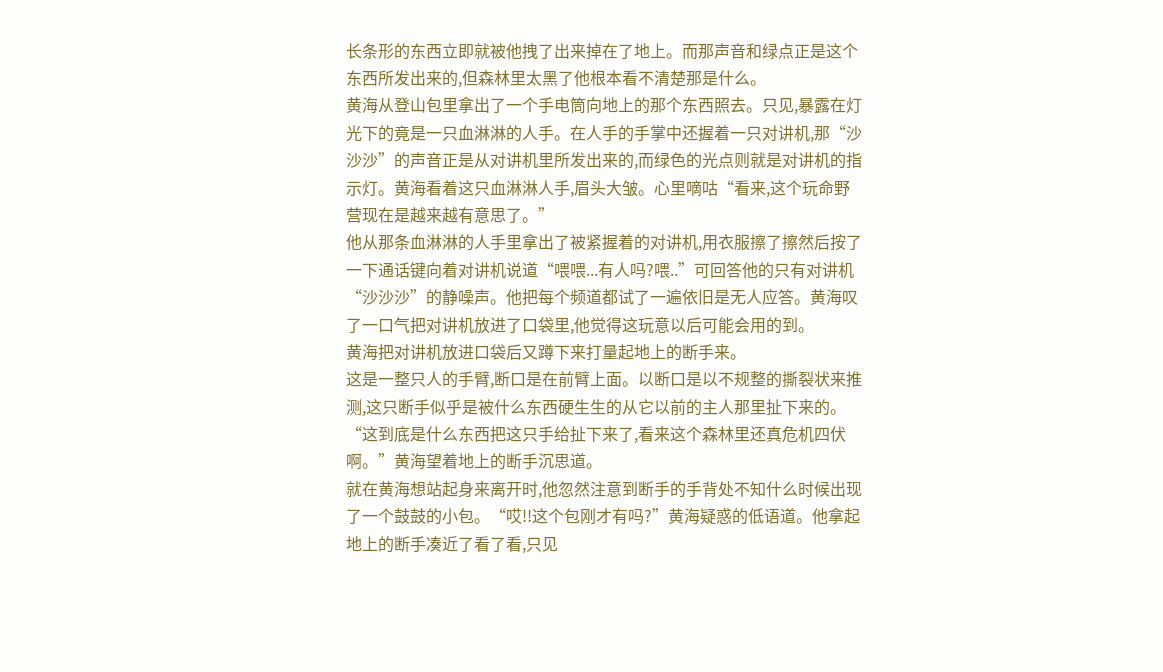长条形的东西立即就被他拽了出来掉在了地上。而那声音和绿点正是这个东西所发出来的,但森林里太黑了他根本看不清楚那是什么。
黄海从登山包里拿出了一个手电筒向地上的那个东西照去。只见,暴露在灯光下的竟是一只血淋淋的人手。在人手的手掌中还握着一只对讲机,那“沙沙沙”的声音正是从对讲机里所发出来的,而绿色的光点则就是对讲机的指示灯。黄海看着这只血淋淋人手,眉头大皱。心里嘀咕“看来,这个玩命野营现在是越来越有意思了。”
他从那条血淋淋的人手里拿出了被紧握着的对讲机,用衣服擦了擦然后按了一下通话键向着对讲机说道“喂喂...有人吗?喂..”可回答他的只有对讲机“沙沙沙”的静噪声。他把每个频道都试了一遍依旧是无人应答。黄海叹了一口气把对讲机放进了口袋里,他觉得这玩意以后可能会用的到。
黄海把对讲机放进口袋后又蹲下来打量起地上的断手来。
这是一整只人的手臂,断口是在前臂上面。以断口是以不规整的撕裂状来推测,这只断手似乎是被什么东西硬生生的从它以前的主人那里扯下来的。“这到底是什么东西把这只手给扯下来了,看来这个森林里还真危机四伏啊。”黄海望着地上的断手沉思道。
就在黄海想站起身来离开时,他忽然注意到断手的手背处不知什么时候出现了一个鼓鼓的小包。“哎!!这个包刚才有吗?”黄海疑惑的低语道。他拿起地上的断手凑近了看了看,只见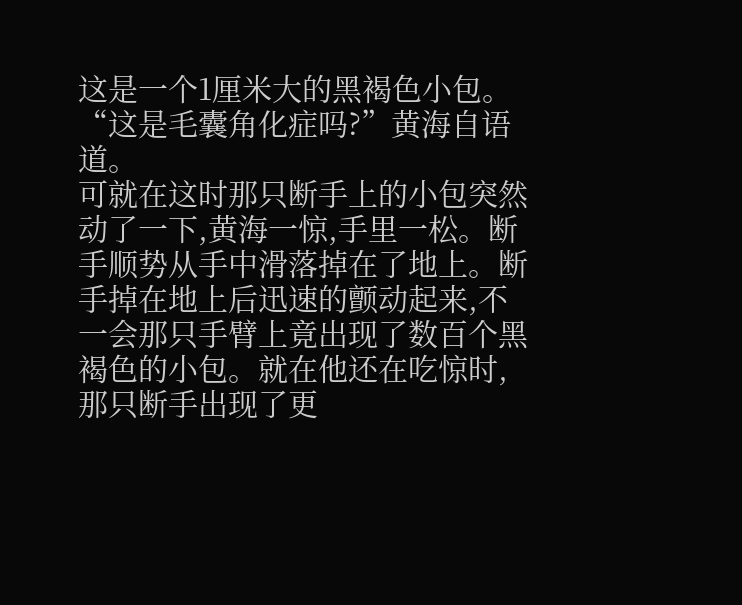这是一个1厘米大的黑褐色小包。“这是毛囊角化症吗?”黄海自语道。
可就在这时那只断手上的小包突然动了一下,黄海一惊,手里一松。断手顺势从手中滑落掉在了地上。断手掉在地上后迅速的颤动起来,不一会那只手臂上竟出现了数百个黑褐色的小包。就在他还在吃惊时,那只断手出现了更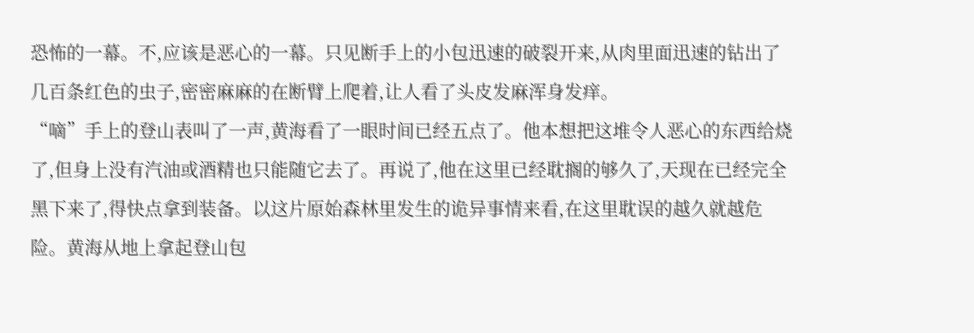恐怖的一幕。不,应该是恶心的一幕。只见断手上的小包迅速的破裂开来,从肉里面迅速的钻出了几百条红色的虫子,密密麻麻的在断臂上爬着,让人看了头皮发麻浑身发痒。
“嘀”手上的登山表叫了一声,黄海看了一眼时间已经五点了。他本想把这堆令人恶心的东西给烧了,但身上没有汽油或酒精也只能随它去了。再说了,他在这里已经耽搁的够久了,天现在已经完全黑下来了,得快点拿到装备。以这片原始森林里发生的诡异事情来看,在这里耽误的越久就越危险。黄海从地上拿起登山包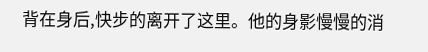背在身后,快步的离开了这里。他的身影慢慢的消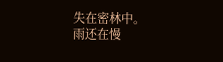失在密林中。
雨还在慢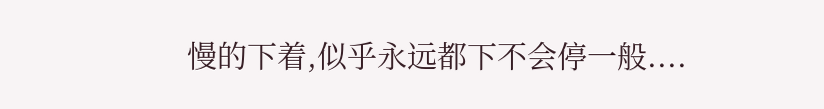慢的下着,似乎永远都下不会停一般....